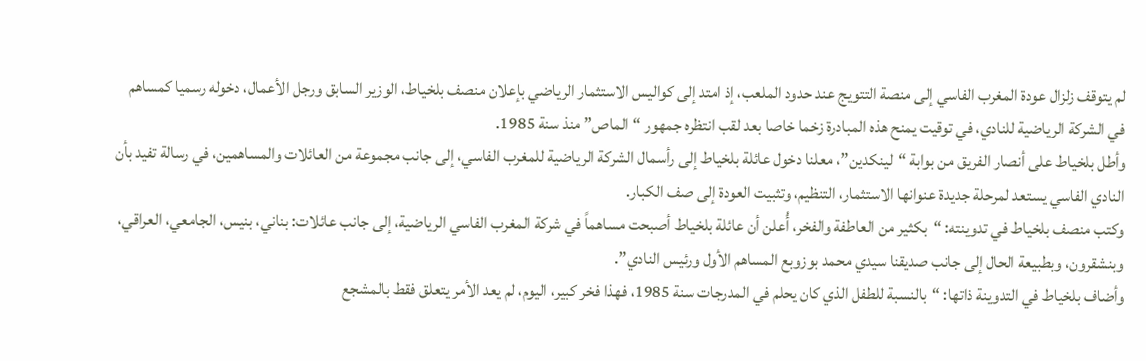لم يتوقف زلزال عودة المغرب الفاسي إلى منصة التتويج عند حدود الملعب، إذ امتد إلى كواليس الاستثمار الرياضي بإعلان منصف بلخياط، الوزير السابق ورجل الأعمال، دخوله رسميا كمساهم في الشركة الرياضية للنادي، في توقيت يمنح هذه المبادرة زخما خاصا بعد لقب انتظره جمهور “الماص” منذ سنة 1985.
وأطل بلخياط على أنصار الفريق من بوابة “لينكدين”، معلنا دخول عائلة بلخياط إلى رأسمال الشركة الرياضية للمغرب الفاسي، إلى جانب مجموعة من العائلات والمساهمين، في رسالة تفيد بأن النادي الفاسي يستعد لمرحلة جديدة عنوانها الاستثمار، التنظيم، وتثبيت العودة إلى صف الكبار.
وكتب منصف بلخياط في تدوينته: “بكثير من العاطفة والفخر، أُعلن أن عائلة بلخياط أصبحت مساهماً في شركة المغرب الفاسي الرياضية، إلى جانب عائلات: بناني، بنيس، الجامعي، العراقي، وبنشقرون، وبطبيعة الحال إلى جانب صديقنا سيدي محمد بوزوبع المساهم الأول ورئيس النادي”.
وأضاف بلخياط في التدوينة ذاتها: “بالنسبة للطفل الذي كان يحلم في المدرجات سنة 1985، فهذا فخر كبير، اليوم، لم يعد الأمر يتعلق فقط بالمشجع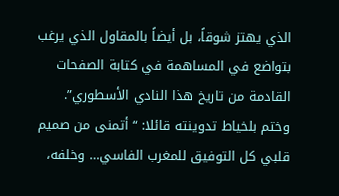الذي يهتز شوقاً، بل أيضاً بالمقاول الذي يرغب بتواضع في المساهمة في كتابة الصفحات القادمة من تاريخ هذا النادي الأسطوري”.
وختم بلخياط تدوينته قائلا: “أتمنى من صميم قلبي كل التوفيق للمغرب الفاسي… وخلفه،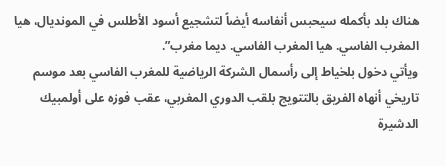هناك بلد بأكمله سيحبس أنفاسه أيضاً لتشجيع أسود الأطلس في المونديال، هيا المغرب الفاسي. هيا المغرب الفاسي. ديما مغرب”.
ويأتي دخول بلخياط إلى رأسمال الشركة الرياضية للمغرب الفاسي بعد موسم تاريخي أنهاه الفريق بالتتويج بلقب الدوري المغربي، عقب فوزه على أولمبيك الدشيرة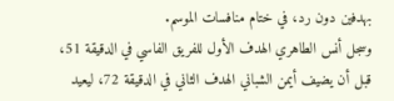بهدفين دون رد، في ختام منافسات الموسم.
وسجل أنس الطاهري الهدف الأول للفريق الفاسي في الدقيقة 51، قبل أن يضيف أيمن الشباني الهدف الثاني في الدقيقة 72، ليعيد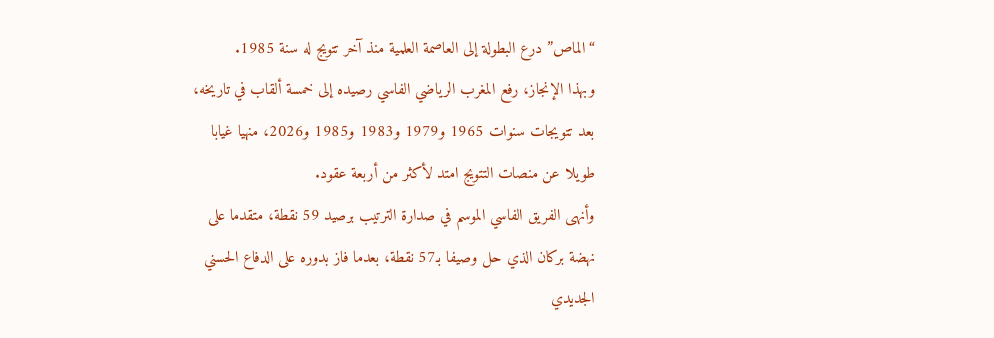“الماص” درع البطولة إلى العاصمة العلمية منذ آخر تتويج له سنة 1985.
وبهذا الإنجاز، رفع المغرب الرياضي الفاسي رصيده إلى خمسة ألقاب في تاريخه، بعد تتويجات سنوات 1965 و1979 و1983 و1985 و2026، منهيا غيابا طويلا عن منصات التتويج امتد لأكثر من أربعة عقود.
وأنهى الفريق الفاسي الموسم في صدارة الترتيب برصيد 59 نقطة، متقدما على نهضة بركان الذي حل وصيفا بـ57 نقطة، بعدما فاز بدوره على الدفاع الحسني الجديدي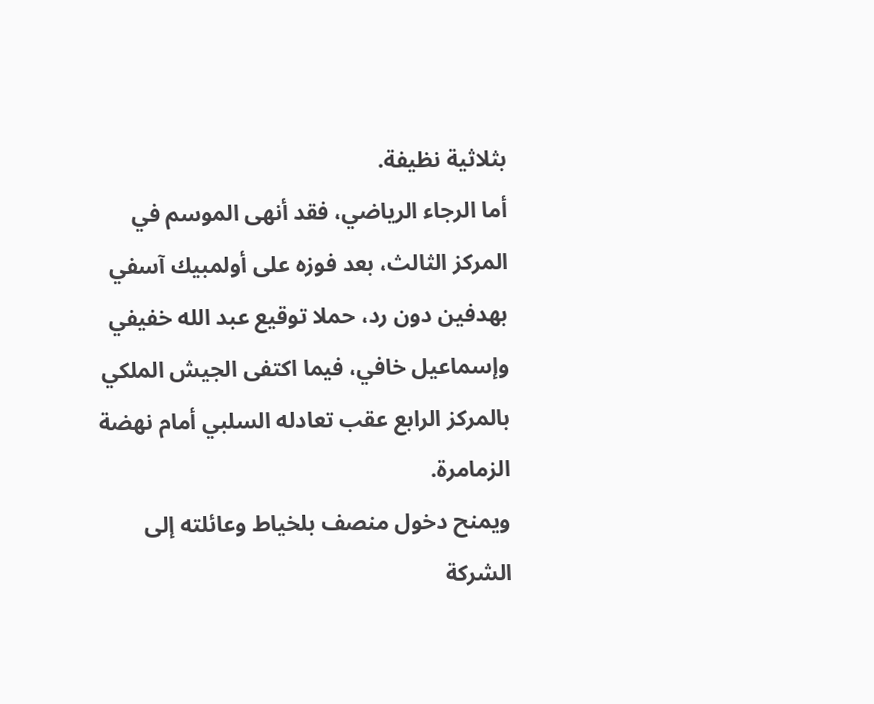بثلاثية نظيفة.
أما الرجاء الرياضي، فقد أنهى الموسم في المركز الثالث، بعد فوزه على أولمبيك آسفي بهدفين دون رد، حملا توقيع عبد الله خفيفي وإسماعيل خافي، فيما اكتفى الجيش الملكي بالمركز الرابع عقب تعادله السلبي أمام نهضة الزمامرة.
ويمنح دخول منصف بلخياط وعائلته إلى الشركة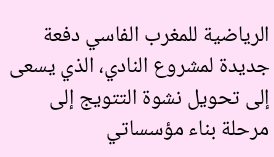الرياضية للمغرب الفاسي دفعة جديدة لمشروع النادي، الذي يسعى إلى تحويل نشوة التتويج إلى مرحلة بناء مؤسساتي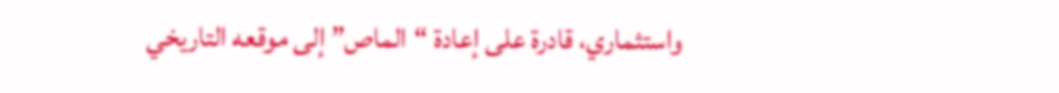واستثماري، قادرة على إعادة “الماص” إلى موقعه التاريخي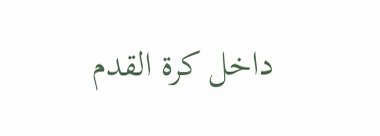داخل كرة القدم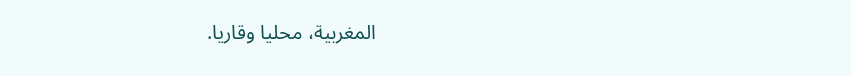المغربية، محليا وقاريا.